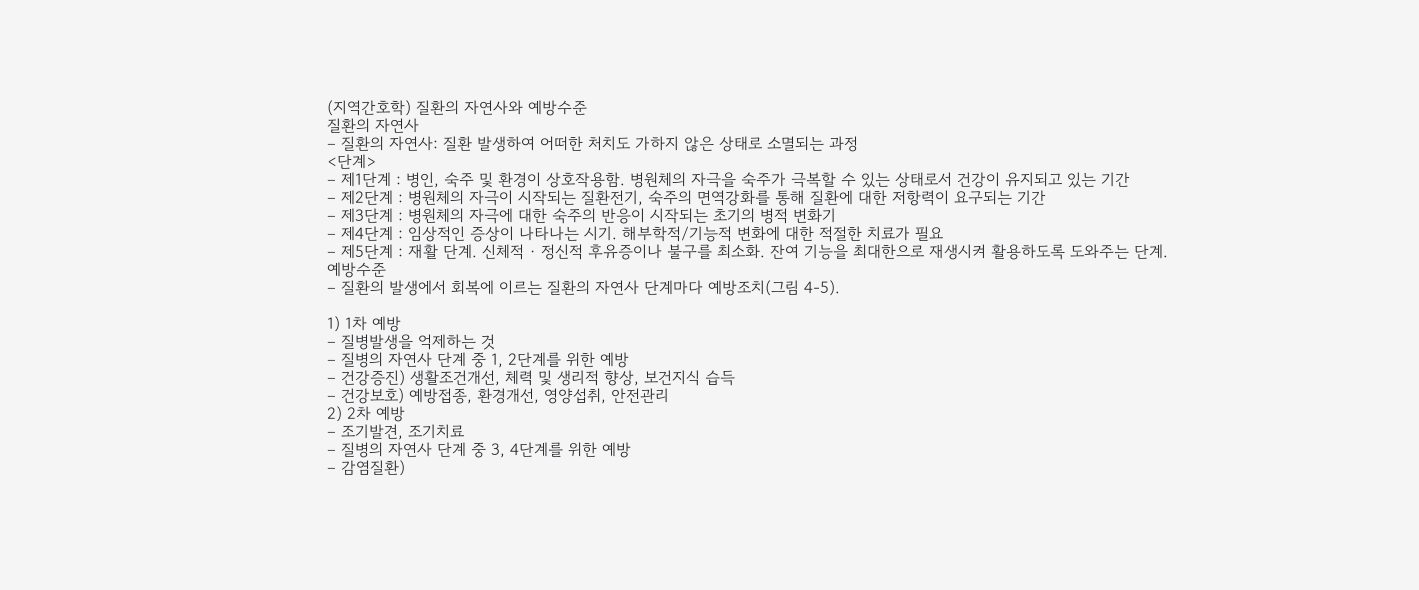(지역간호학) 질환의 자연사와 예방수준
질환의 자연사
– 질환의 자연사: 질환 발생하여 어떠한 처치도 가하지 않은 상태로 소멸되는 과정
<단계>
– 제1단계 : 병인, 숙주 및 환경이 상호작용함. 병원체의 자극을 숙주가 극복할 수 있는 상태로서 건강이 유지되고 있는 기간
– 제2단계 : 병원체의 자극이 시작되는 질환전기, 숙주의 면역강화를 통해 질환에 대한 저항력이 요구되는 기간
– 제3단계 : 병원체의 자극에 대한 숙주의 반응이 시작되는 초기의 병적 변화기
– 제4단계 : 임상적인 증상이 나타나는 시기. 해부학적/기능적 변화에 대한 적절한 치료가 필요
– 제5단계 : 재활 단계. 신체적 · 정신적 후유증이나 불구를 최소화. 잔여 기능을 최대한으로 재생시켜 활용하도록 도와주는 단계.
예방수준
– 질환의 발생에서 회복에 이르는 질환의 자연사 단계마다 예방조치(그림 4-5).

1) 1차 예방
– 질병발생을 억제하는 것
– 질병의 자연사 단계 중 1, 2단계를 위한 예방
– 건강증진) 생활조건개선, 체력 및 생리적 향상, 보건지식 습득
– 건강보호) 예방접종, 환경개선, 영양섭취, 안전관리
2) 2차 예방
– 조기발견, 조기치료
– 질병의 자연사 단계 중 3, 4단계를 위한 예방
– 감염질환)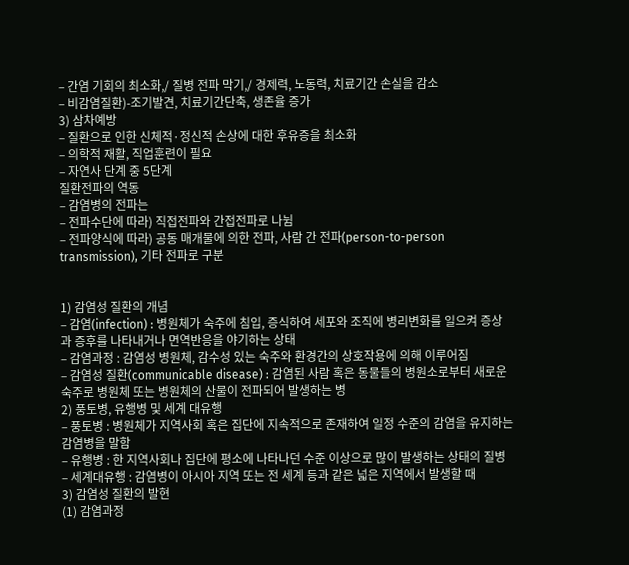– 간염 기회의 최소화,/ 질병 전파 막기,/ 경제력, 노동력, 치료기간 손실을 감소
– 비감염질환)-조기발견, 치료기간단축, 생존율 증가
3) 삼차예방
– 질환으로 인한 신체적·정신적 손상에 대한 후유증을 최소화
– 의학적 재활, 직업훈련이 필요
– 자연사 단계 중 5단계
질환전파의 역동
– 감염병의 전파는
– 전파수단에 따라) 직접전파와 간접전파로 나뉨
– 전파양식에 따라) 공동 매개물에 의한 전파, 사람 간 전파(person-to-person transmission), 기타 전파로 구분


1) 감염성 질환의 개념
– 감염(infection) : 병원체가 숙주에 침입, 증식하여 세포와 조직에 병리변화를 일으켜 증상과 증후를 나타내거나 면역반응을 야기하는 상태
– 감염과정 : 감염성 병원체, 감수성 있는 숙주와 환경간의 상호작용에 의해 이루어짐
– 감염성 질환(communicable disease) : 감염된 사람 혹은 동물들의 병원소로부터 새로운 숙주로 병원체 또는 병원체의 산물이 전파되어 발생하는 병
2) 풍토병, 유행병 및 세계 대유행
– 풍토병 : 병원체가 지역사회 혹은 집단에 지속적으로 존재하여 일정 수준의 감염을 유지하는 감염병을 말함
– 유행병 : 한 지역사회나 집단에 평소에 나타나던 수준 이상으로 많이 발생하는 상태의 질병
– 세계대유행 : 감염병이 아시아 지역 또는 전 세계 등과 같은 넓은 지역에서 발생할 때
3) 감염성 질환의 발현
(1) 감염과정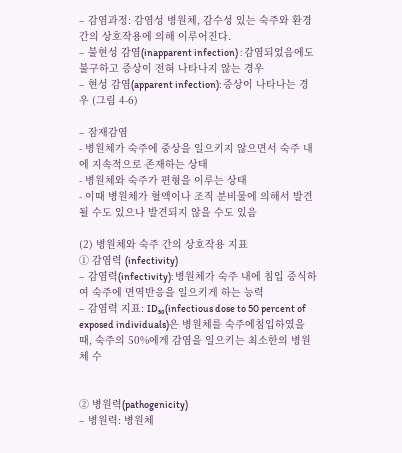– 감염과정: 감염성 병원체, 감수성 있는 숙주와 환경 간의 상호작용에 의해 이루어진다.
– 불현성 감염(inapparent infection) : 감염되었음에도 불구하고 증상이 전혀 나타나지 않는 경우
– 현성 감염(apparent infection): 증상이 나타나는 경우 (그림 4-6)

– 잠재감염
- 병원체가 숙주에 중상을 일으키지 않으면서 숙주 내에 지속적으로 존재하는 상태
- 병원체와 숙주가 편형을 이루는 상태
- 이때 병원체가 혈액이나 조직 분비물에 의해서 발견될 수도 있으나 발견되지 않을 수도 있음

(2) 병원체와 숙주 간의 상호작용 지표
① 감염력 (infectivity)
– 감염력(infectivity): 병원체가 숙주 내에 침입 증식하여 숙주에 면역반응을 일으키게 하는 능력
– 감염력 지표: ID₅₀(infectious dose to 50 percent of exposed individuals)은 병원체를 숙주에침입하였을 때, 숙주의 50%에게 감염을 일으키는 최소한의 병원체 수


② 병원력(pathogenicity)
– 병원력: 병원체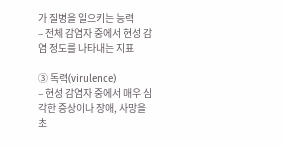가 질병을 일으키는 능력
– 전체 감염자 중에서 현성 감염 정도를 나타내는 지표

③ 독력(virulence)
– 현성 감염자 중에서 매우 심각한 증상이나 장애, 사망을 초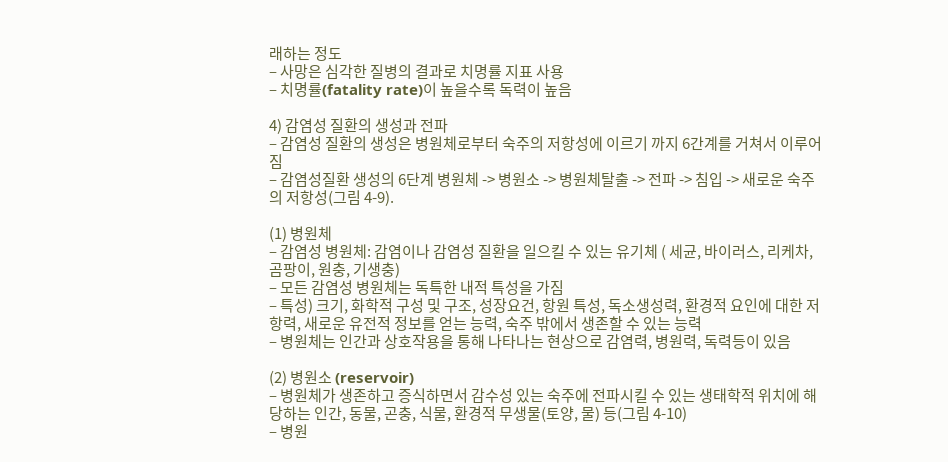래하는 정도
– 사망은 심각한 질병의 결과로 치명률 지표 사용
– 치명률(fatality rate)이 높을수록 독력이 높음

4) 감염성 질환의 생성과 전파
– 감염성 질환의 생성은 병원체로부터 숙주의 저항성에 이르기 까지 6간계를 거쳐서 이루어 짐
– 감염성질환 생성의 6단계 병원체 -> 병원소 -> 병원체탈출 -> 전파 -> 침입 -> 새로운 숙주의 저항성(그림 4-9).

(1) 병원체
– 감염성 병원체: 감염이나 감염성 질환을 일으킬 수 있는 유기체 ( 세균, 바이러스, 리케차, 곰팡이, 원충, 기생충)
– 모든 감염성 병원체는 독특한 내적 특성을 가짐
– 특성) 크기, 화학적 구성 및 구조, 성장요건, 항원 특성, 독소생성력, 환경적 요인에 대한 저항력, 새로운 유전적 정보를 얻는 능력, 숙주 밖에서 생존할 수 있는 능력
– 병원체는 인간과 상호작용을 통해 나타나는 현상으로 감염력, 병원력, 독력등이 있음

(2) 병원소 (reservoir)
– 병원체가 생존하고 증식하면서 감수성 있는 숙주에 전파시킬 수 있는 생태학적 위치에 해당하는 인간, 동물, 곤충, 식물, 환경적 무생물(토양, 물) 등(그림 4-10)
– 병원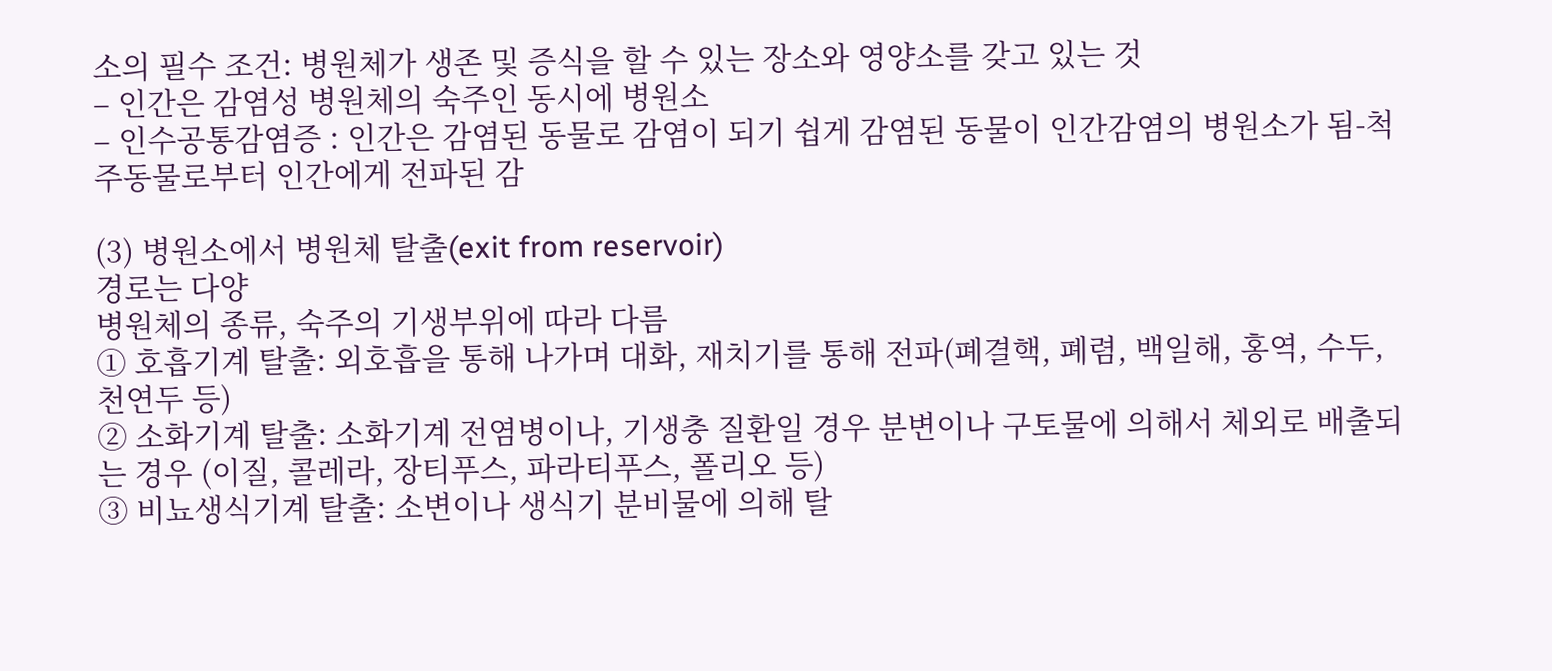소의 필수 조건: 병원체가 생존 및 증식을 할 수 있는 장소와 영양소를 갖고 있는 것
– 인간은 감염성 병원체의 숙주인 동시에 병원소
– 인수공통감염증 : 인간은 감염된 동물로 감염이 되기 쉽게 감염된 동물이 인간감염의 병원소가 됨-척주동물로부터 인간에게 전파된 감

(3) 병원소에서 병원체 탈출(exit from reservoir)
경로는 다양
병원체의 종류, 숙주의 기생부위에 따라 다름
① 호흡기계 탈출: 외호흡을 통해 나가며 대화, 재치기를 통해 전파(폐결핵, 폐렴, 백일해, 홍역, 수두, 천연두 등)
② 소화기계 탈출: 소화기계 전염병이나, 기생충 질환일 경우 분변이나 구토물에 의해서 체외로 배출되는 경우 (이질, 콜레라, 장티푸스, 파라티푸스, 폴리오 등)
③ 비뇨생식기계 탈출: 소변이나 생식기 분비물에 의해 탈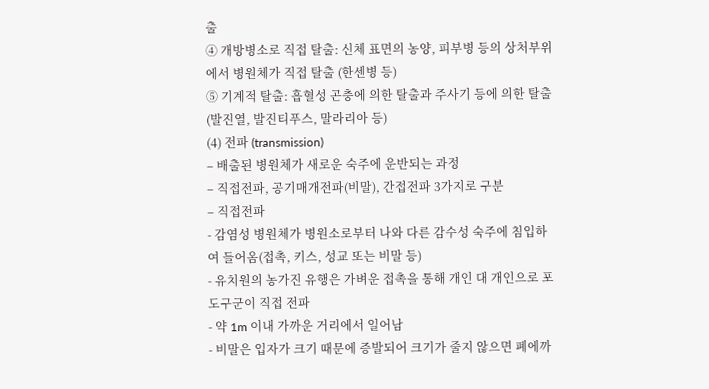출
④ 개방병소로 직접 탈출: 신체 표면의 농양, 피부병 등의 상처부위에서 병원체가 직접 탈출 (한센병 등)
⑤ 기계적 탈출: 흡혈성 곤충에 의한 탈출과 주사기 등에 의한 탈출(발진열, 발진티푸스, 말라리아 등)
(4) 전파 (transmission)
– 배출된 병원체가 새로운 숙주에 운반되는 과정
– 직접전파, 공기매개전파(비말), 간접전파 3가지로 구분
– 직접전파
- 감염성 병원체가 병원소로부터 나와 다른 감수성 숙주에 침입하여 들어옴(접촉, 키스, 성교 또는 비말 등)
- 유치원의 농가진 유행은 가벼운 접촉을 통해 개인 대 개인으로 포도구군이 직접 전파
- 약 1m 이내 가까운 거리에서 일어남
- 비말은 입자가 크기 때문에 증발되어 크기가 줄지 않으면 폐에까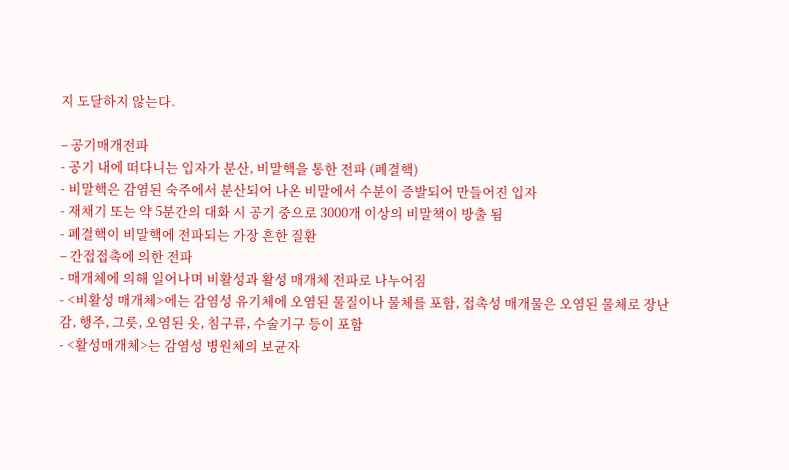지 도달하지 않는다.

– 공기매개전파
- 공기 내에 떠다니는 입자가 분산, 비말핵을 통한 전파 (폐결핵)
- 비말핵은 감염된 숙주에서 분산되어 나온 비말에서 수분이 증발되어 만들어진 입자
- 재채기 또는 약 5분간의 대화 시 공기 중으로 3000개 이상의 비말책이 방출 됨
- 폐결핵이 비말핵에 전파되는 가장 흔한 질환
– 간접접촉에 의한 전파
- 매개체에 의해 일어나며 비활성과 활성 매개체 전파로 나누어짐
- <비활성 매개체>에는 감염성 유기체에 오염된 물질이나 물체를 포함, 접촉성 매개물은 오염된 물체로 장난감, 행주, 그릇, 오염된 옷, 침구류, 수술기구 등이 포함
- <활성매개체>는 감염성 병원체의 보균자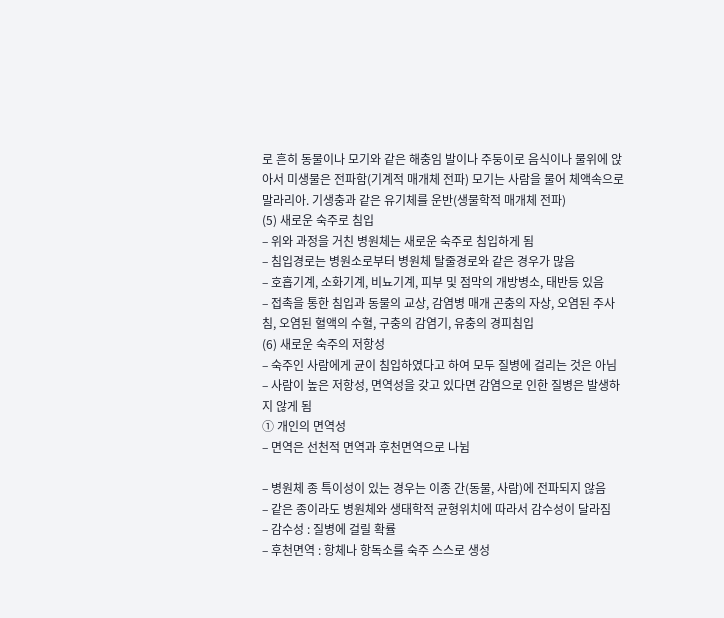로 흔히 동물이나 모기와 같은 해충임 발이나 주둥이로 음식이나 물위에 앉아서 미생물은 전파함(기계적 매개체 전파) 모기는 사람을 물어 체액속으로 말라리아. 기생충과 같은 유기체를 운반(생물학적 매개체 전파)
(5) 새로운 숙주로 침입
– 위와 과정을 거친 병원체는 새로운 숙주로 침입하게 됨
– 침입경로는 병원소로부터 병원체 탈줄경로와 같은 경우가 많음
– 호흡기계, 소화기계, 비뇨기계, 피부 및 점막의 개방병소, 태반등 있음
– 접촉을 통한 침입과 동물의 교상, 감염병 매개 곤충의 자상, 오염된 주사침, 오염된 혈액의 수혈, 구충의 감염기, 유충의 경피침입
(6) 새로운 숙주의 저항성
– 숙주인 사람에게 균이 침입하였다고 하여 모두 질병에 걸리는 것은 아님
– 사람이 높은 저항성, 면역성을 갖고 있다면 감염으로 인한 질병은 발생하지 않게 됨
① 개인의 면역성
– 면역은 선천적 면역과 후천면역으로 나뉨

– 병원체 종 특이성이 있는 경우는 이종 간(동물, 사람)에 전파되지 않음
– 같은 종이라도 병원체와 생태학적 균형위치에 따라서 감수성이 달라짐
– 감수성 : 질병에 걸릴 확률
– 후천면역 : 항체나 항독소를 숙주 스스로 생성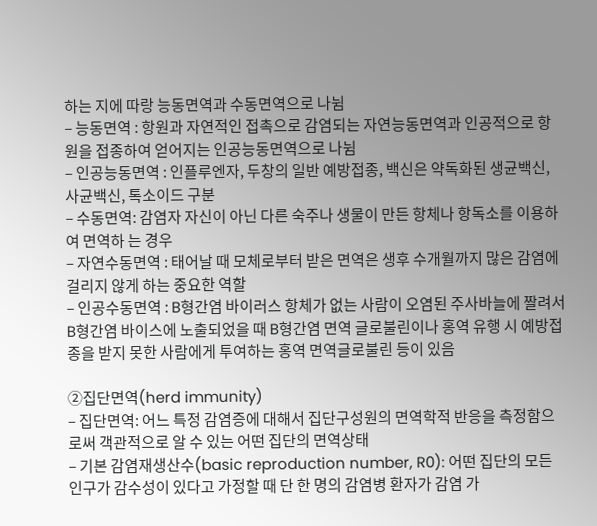하는 지에 따랑 능동면역과 수동면역으로 나뉨
– 능동면역 : 항원과 자연적인 접촉으로 감염되는 자연능동면역과 인공적으로 항원을 접종하여 얻어지는 인공능동면역으로 나뉨
– 인공능동면역 : 인플루엔자, 두창의 일반 예방접종, 백신은 약독화된 생균백신, 사균백신, 톡소이드 구분
– 수동면역: 감염자 자신이 아닌 다른 숙주나 생물이 만든 항체나 항독소를 이용하여 면역하 는 경우
– 자연수동면역 : 태어날 때 모체로부터 받은 면역은 생후 수개월까지 많은 감염에 걸리지 않게 하는 중요한 역할
– 인공수동면역 : B형간염 바이러스 항체가 없는 사람이 오염된 주사바늘에 짤려서 B형간염 바이스에 노출되었을 때 B형간염 면역 글로불린이나 홍역 유행 시 예방접종을 받지 못한 사람에게 투여하는 홍역 면역글로불린 등이 있음

②집단면역(herd immunity)
– 집단면역: 어느 특정 감염증에 대해서 집단구성원의 면역학적 반응을 측정함으로써 객관적으로 알 수 있는 어떤 집단의 면역상태
– 기본 감염재생산수(basic reproduction number, R0): 어떤 집단의 모든 인구가 감수성이 있다고 가정할 때 단 한 명의 감염병 환자가 감염 가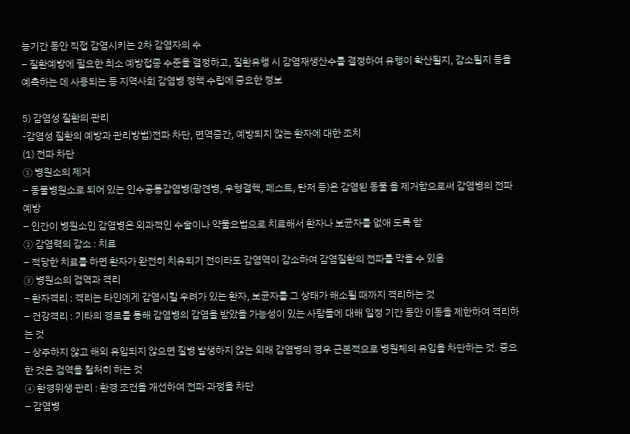능기간 동안 직접 감염시키는 2차 감염자의 수
– 질환예방에 필요한 최소 예방접종 수준을 결정하고, 질환유행 시 감염재생산수를 결정하여 유행이 확산될지, 감소될지 등을 예측하는 데 사용되는 등 지역사회 감염병 정책 수립에 중요한 정보

5) 감염성 질환의 관리
-감염성 질환의 예방과 관리방법)전파 차단, 면역증간, 예방되지 않는 환자에 대한 조치
(1) 전파 차단
① 병원소의 제거
– 동물병원소로 되어 있는 인수공통감염병(광견병, 우형결핵, 페스트, 탄저 등)은 감염된 동물 을 제거함으로써 감염병의 전파 예방
– 인간이 병원소인 감염병은 외과적인 수술이나 약물요법으로 치료해서 환자나 보균자를 없애 도록 함
② 감염력의 감소 : 치료
– 적당한 치료를 하면 환자가 완전히 치유되기 전이라도 감염역이 감소하여 감염질환의 전파를 막을 수 있음
③ 병원소의 검역과 격리
– 환자격리 : 격리는 타인에게 감염시킬 우려가 있는 환자, 보균자를 그 상태가 해소될 때까지 격리하는 것
– 건강격리 : 기타의 경로를 통해 감염병의 감염을 받았을 가능성이 있는 사람들에 대해 일정 기간 동안 이동을 제한하여 격리하는 것
– 상주하지 않고 해외 유입되지 않으면 질병 발생하지 않는 외래 감염병의 경우 근본적으로 병원체의 유입을 차단하는 것. 중요한 것은 검역을 철처히 하는 것
④ 환경위생 관리 : 환경 조건을 개선하여 전파 과정을 차단
– 감염병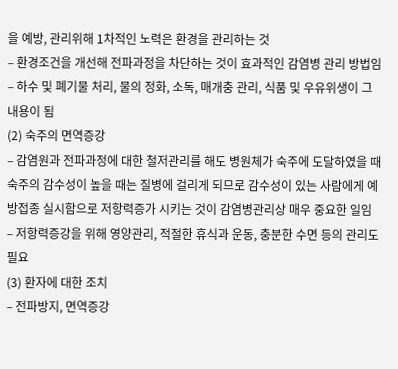을 예방, 관리위해 1차적인 노력은 환경을 관리하는 것
– 환경조건을 개선해 전파과정을 차단하는 것이 효과적인 감염병 관리 방법임
– 하수 및 폐기물 처리, 물의 정화, 소독, 매개충 관리, 식품 및 우유위생이 그 내용이 됨
(2) 숙주의 면역증강
– 감염원과 전파과정에 대한 철저관리를 해도 병원체가 숙주에 도달하였을 때 숙주의 감수성이 높을 때는 질병에 걸리게 되므로 감수성이 있는 사람에게 예방접종 실시함으로 저항력증가 시키는 것이 감염병관리상 매우 중요한 일임
– 저항력증강을 위해 영양관리, 적절한 휴식과 운동, 충분한 수면 등의 관리도 필요
(3) 환자에 대한 조치
– 전파방지, 면역증강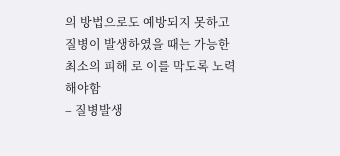의 방법으로도 예방되지 못하고 질병이 발생하였을 때는 가능한 최소의 피해 로 이를 막도록 노력 해야함
– 질병발생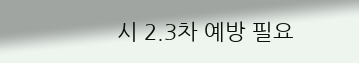시 2.3차 예방 필요